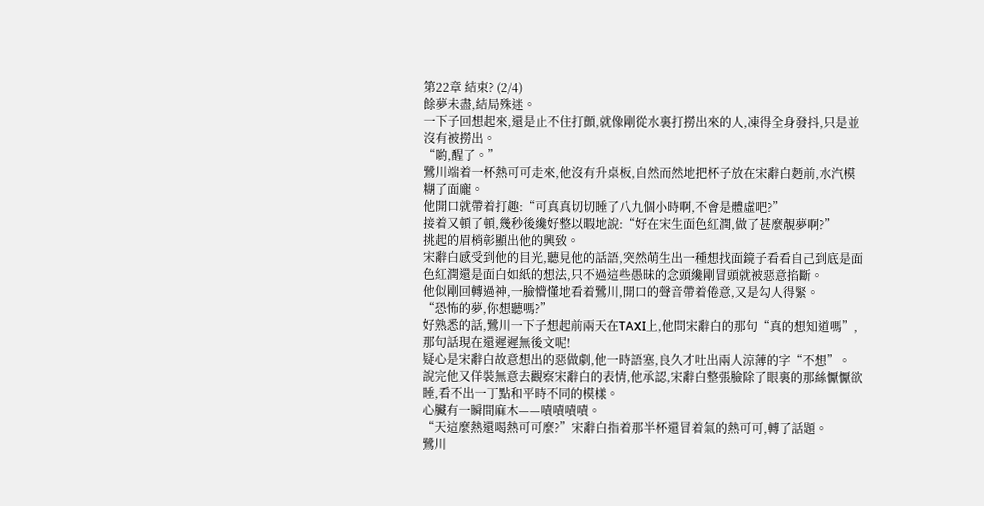第22章 結束? (2/4)
餘夢未盡,結局殊迷。
一下子回想起來,還是止不住打顫,就像剛從水裏打撈出來的人,凍得全身發抖,只是並沒有被撈出。
“喲,醒了。”
鷺川端着一杯熱可可走來,他沒有升桌板,自然而然地把杯子放在宋辭白麪前,水汽模糊了面龐。
他開口就帶着打趣:“可真真切切睡了八九個小時啊,不會是體虛吧?”
接着又頓了頓,幾秒後纔好整以暇地說:“好在宋生面色紅潤,做了甚麼靚夢啊?”
挑起的眉梢彰顯出他的興致。
宋辭白感受到他的目光,聽見他的話語,突然萌生出一種想找面鏡子看看自己到底是面色紅潤還是面白如紙的想法,只不過這些愚昧的念頭纔剛冒頭就被惡意掐斷。
他似剛回轉過神,一臉懵懂地看着鷺川,開口的聲音帶着倦意,又是勾人得緊。
“恐怖的夢,你想聽嗎?”
好熟悉的話,鷺川一下子想起前兩天在TAXI上,他問宋辭白的那句“真的想知道嗎”,那句話現在還遲遲無後文呢!
疑心是宋辭白故意想出的惡做劇,他一時語塞,良久才吐出兩人涼薄的字“不想”。
說完他又佯裝無意去觀察宋辭白的表情,他承認,宋辭白整張臉除了眼裏的那絲懨懨欲睡,看不出一丁點和平時不同的模樣。
心臟有一瞬間麻木——嘖嘖嘖嘖。
“天這麼熱還喝熱可可麼?”宋辭白指着那半杯還冒着氣的熱可可,轉了話題。
鷺川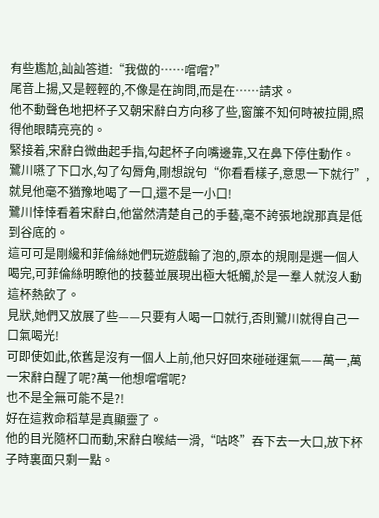有些尷尬,訕訕答道:“我做的……嚐嚐?”
尾音上揚,又是輕輕的,不像是在詢問,而是在……請求。
他不動聲色地把杯子又朝宋辭白方向移了些,窗簾不知何時被拉開,照得他眼睛亮亮的。
緊接着,宋辭白微曲起手指,勾起杯子向嘴邊靠,又在鼻下停住動作。
鷺川嚥了下口水,勾了勾脣角,剛想說句“你看看樣子,意思一下就行”,就見他毫不猶豫地喝了一口,還不是一小口!
鷺川悻悻看着宋辭白,他當然清楚自己的手藝,毫不誇張地說那真是低到谷底的。
這可可是剛纔和菲倫絲她們玩遊戲輸了泡的,原本的規剛是選一個人喝完,可菲倫絲明瞭他的技藝並展現出極大牴觸,於是一羣人就沒人動這杯熱飲了。
見狀,她們又放展了些——只要有人喝一口就行,否則鷺川就得自己一口氣喝光!
可即使如此,依舊是沒有一個人上前,他只好回來碰碰運氣——萬一,萬一宋辭白醒了呢?萬一他想嚐嚐呢?
也不是全無可能不是?!
好在這救命稻草是真顯靈了。
他的目光隨杯口而動,宋辭白喉結一滑,“咕咚”吞下去一大口,放下杯子時裏面只剩一點。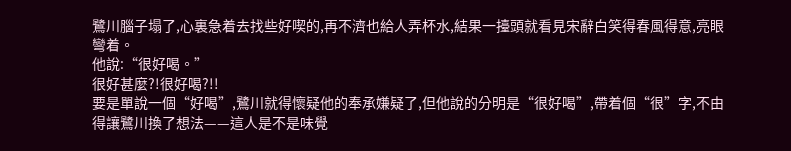鷺川腦子塌了,心裏急着去找些好喫的,再不濟也給人弄杯水,結果一擡頭就看見宋辭白笑得春風得意,亮眼彎着。
他說:“很好喝。”
很好甚麼?!很好喝?!!
要是單說一個“好喝”,鷺川就得懷疑他的奉承嫌疑了,但他說的分明是“很好喝”,帶着個“很”字,不由得讓鷺川換了想法——這人是不是味覺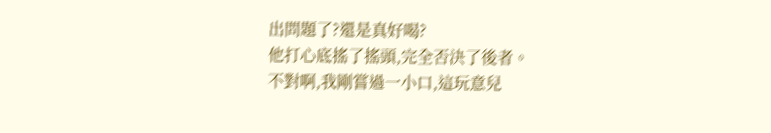出問題了?還是真好喝?
他打心底搖了搖頭,完全否決了後者。
不對啊,我剛嘗過一小口,這玩意兒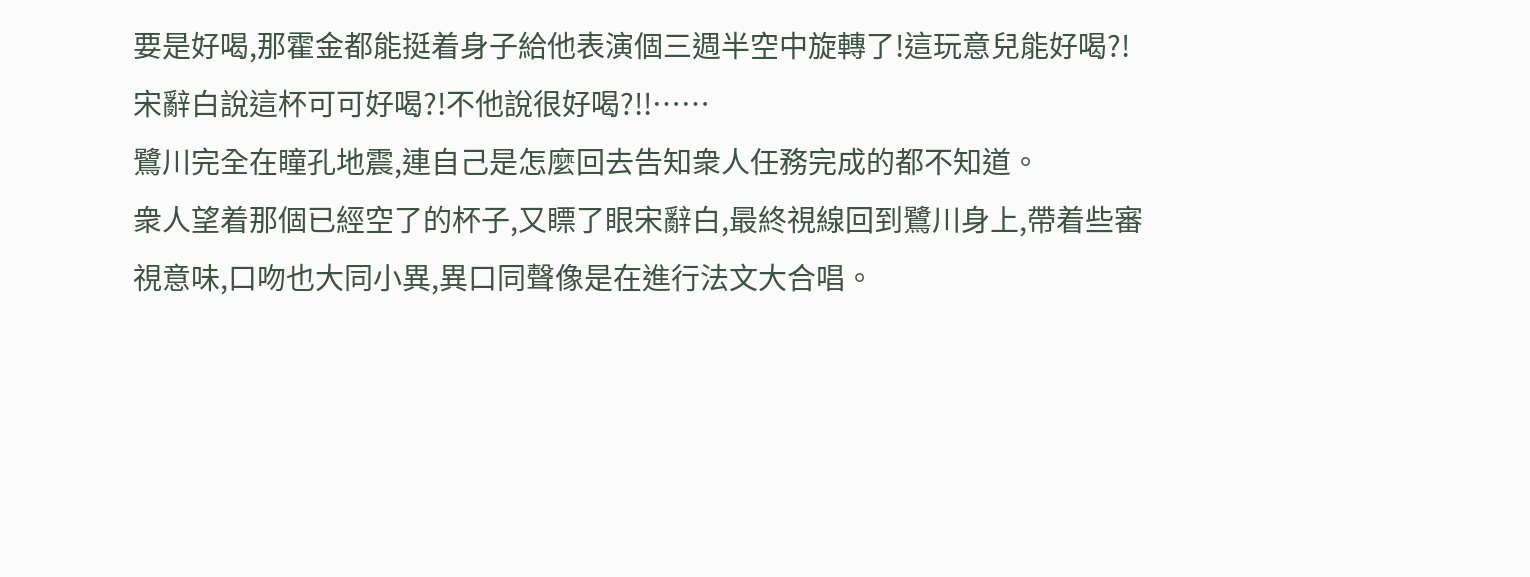要是好喝,那霍金都能挺着身子給他表演個三週半空中旋轉了!這玩意兒能好喝?!宋辭白說這杯可可好喝?!不他說很好喝?!!……
鷺川完全在瞳孔地震,連自己是怎麼回去告知衆人任務完成的都不知道。
衆人望着那個已經空了的杯子,又瞟了眼宋辭白,最終視線回到鷺川身上,帶着些審視意味,口吻也大同小異,異口同聲像是在進行法文大合唱。